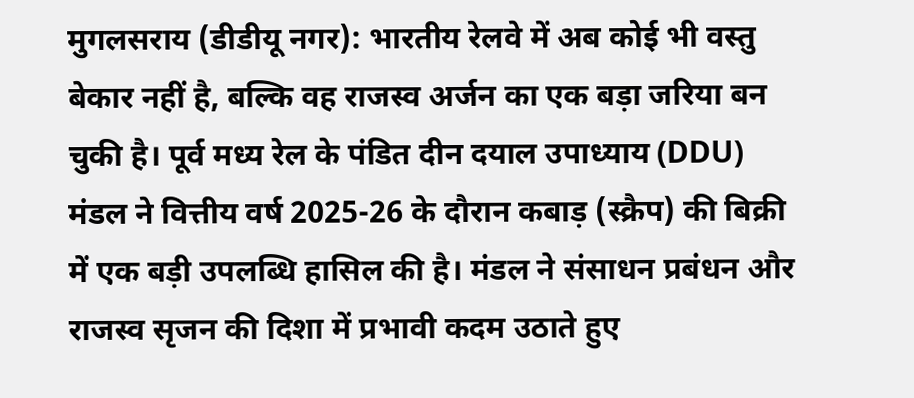मुगलसराय (डीडीयू नगर): भारतीय रेलवे में अब कोई भी वस्तु बेकार नहीं है, बल्कि वह राजस्व अर्जन का एक बड़ा जरिया बन चुकी है। पूर्व मध्य रेल के पंडित दीन दयाल उपाध्याय (DDU) मंडल ने वित्तीय वर्ष 2025-26 के दौरान कबाड़ (स्क्रैप) की बिक्री में एक बड़ी उपलब्धि हासिल की है। मंडल ने संसाधन प्रबंधन और राजस्व सृजन की दिशा में प्रभावी कदम उठाते हुए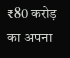₹80 करोड़ का अपना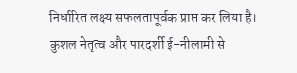निर्धारित लक्ष्य सफलतापूर्वक प्राप्त कर लिया है।
कुशल नेतृत्व और पारदर्शी ई-नीलामी से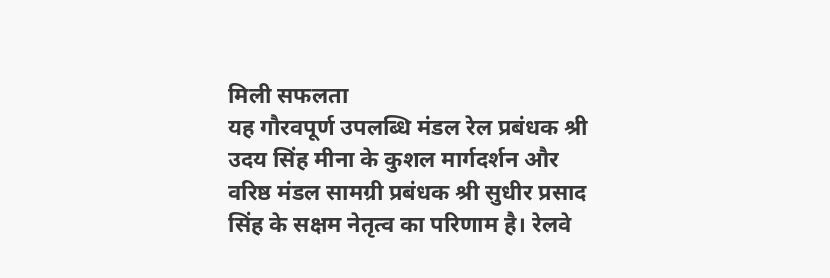मिली सफलता
यह गौरवपूर्ण उपलब्धि मंडल रेल प्रबंधक श्री उदय सिंह मीना के कुशल मार्गदर्शन और वरिष्ठ मंडल सामग्री प्रबंधक श्री सुधीर प्रसाद सिंह के सक्षम नेतृत्व का परिणाम है। रेलवे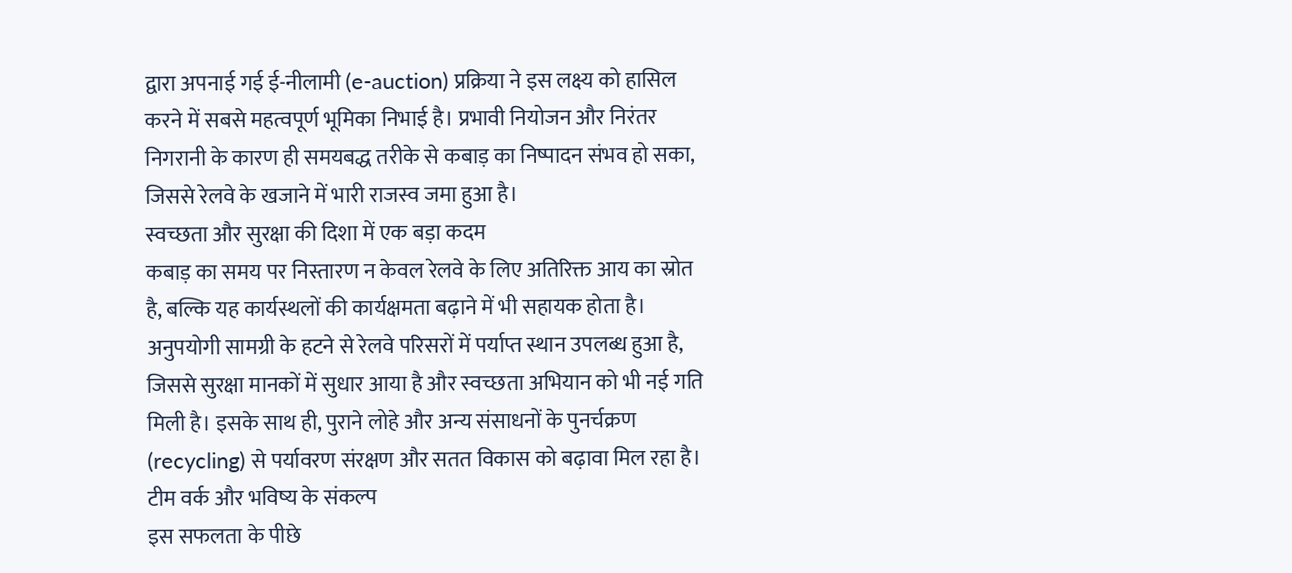द्वारा अपनाई गई ई-नीलामी (e-auction) प्रक्रिया ने इस लक्ष्य को हासिल करने में सबसे महत्वपूर्ण भूमिका निभाई है। प्रभावी नियोजन और निरंतर निगरानी के कारण ही समयबद्ध तरीके से कबाड़ का निष्पादन संभव हो सका, जिससे रेलवे के खजाने में भारी राजस्व जमा हुआ है।
स्वच्छता और सुरक्षा की दिशा में एक बड़ा कदम
कबाड़ का समय पर निस्तारण न केवल रेलवे के लिए अतिरिक्त आय का स्रोत है, बल्कि यह कार्यस्थलों की कार्यक्षमता बढ़ाने में भी सहायक होता है। अनुपयोगी सामग्री के हटने से रेलवे परिसरों में पर्याप्त स्थान उपलब्ध हुआ है, जिससे सुरक्षा मानकों में सुधार आया है और स्वच्छता अभियान को भी नई गति मिली है। इसके साथ ही, पुराने लोहे और अन्य संसाधनों के पुनर्चक्रण (recycling) से पर्यावरण संरक्षण और सतत विकास को बढ़ावा मिल रहा है।
टीम वर्क और भविष्य के संकल्प
इस सफलता के पीछे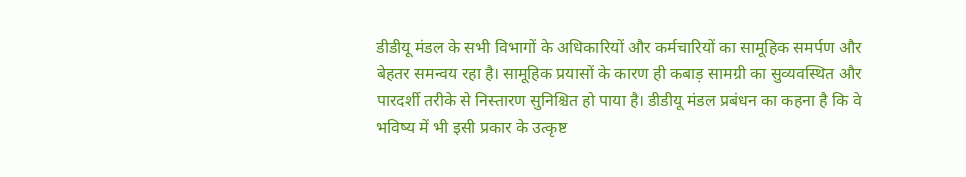डीडीयू मंडल के सभी विभागों के अधिकारियों और कर्मचारियों का सामूहिक समर्पण और बेहतर समन्वय रहा है। सामूहिक प्रयासों के कारण ही कबाड़ सामग्री का सुव्यवस्थित और पारदर्शी तरीके से निस्तारण सुनिश्चित हो पाया है। डीडीयू मंडल प्रबंधन का कहना है कि वे भविष्य में भी इसी प्रकार के उत्कृष्ट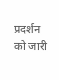प्रदर्शन को जारी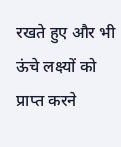रखते हुए और भी ऊंचे लक्ष्यों को प्राप्त करने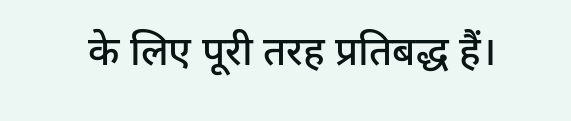के लिए पूरी तरह प्रतिबद्ध हैं।